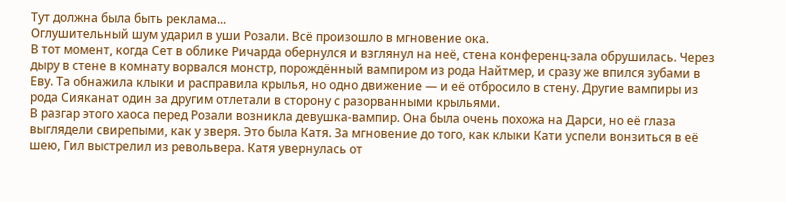Тут должна была быть реклама...
Оглушительный шум ударил в уши Розали. Всё произошло в мгновение ока.
В тот момент, когда Сет в облике Ричарда обернулся и взглянул на неё, стена конференц-зала обрушилась. Через дыру в стене в комнату ворвался монстр, порождённый вампиром из рода Найтмер, и сразу же впился зубами в Еву. Та обнажила клыки и расправила крылья, но одно движение — и её отбросило в стену. Другие вампиры из рода Сияканат один за другим отлетали в сторону с разорванными крыльями.
В разгар этого хаоса перед Розали возникла девушка-вампир. Она была очень похожа на Дарси, но её глаза выглядели свирепыми, как у зверя. Это была Катя. За мгновение до того, как клыки Кати успели вонзиться в её шею, Гил выстрелил из револьвера. Катя увернулась от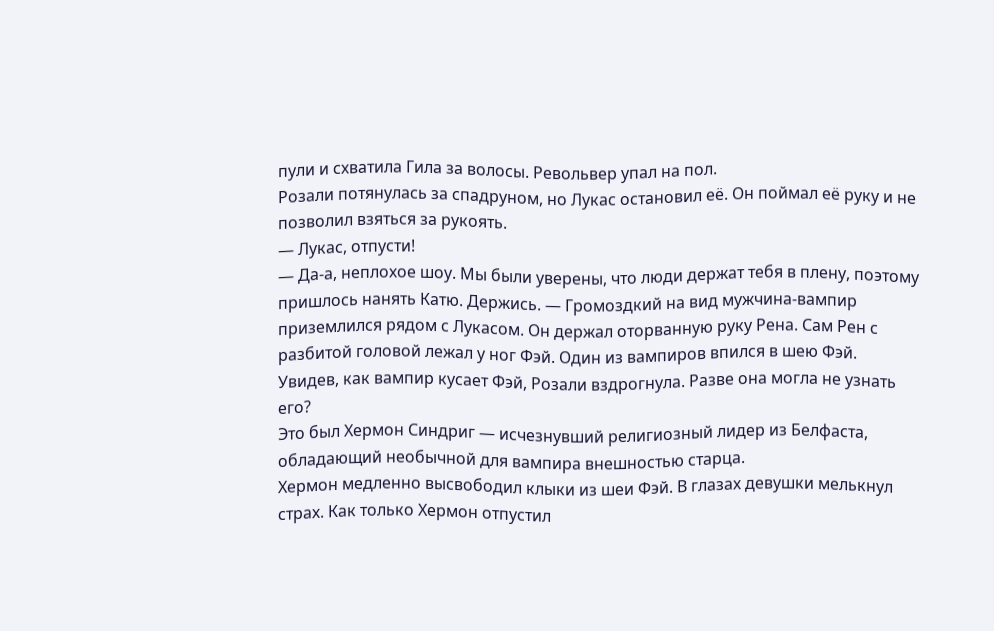пули и схватила Гила за волосы. Револьвер упал на пол.
Розали потянулась за спадруном, но Лукас остановил её. Он поймал её руку и не позволил взяться за рукоять.
— Лукас, отпусти!
— Да-а, неплохое шоу. Мы были уверены, что люди держат тебя в плену, поэтому пришлось нанять Катю. Держись. — Громоздкий на вид мужчина-вампир приземлился рядом с Лукасом. Он держал оторванную руку Рена. Сам Рен с разбитой головой лежал у ног Фэй. Один из вампиров впился в шею Фэй.
Увидев, как вампир кусает Фэй, Розали вздрогнула. Разве она могла не узнать его?
Это был Хермон Синдриг — исчезнувший религиозный лидер из Белфаста, обладающий необычной для вампира внешностью старца.
Хермон медленно высвободил клыки из шеи Фэй. В глазах девушки мелькнул страх. Как только Хермон отпустил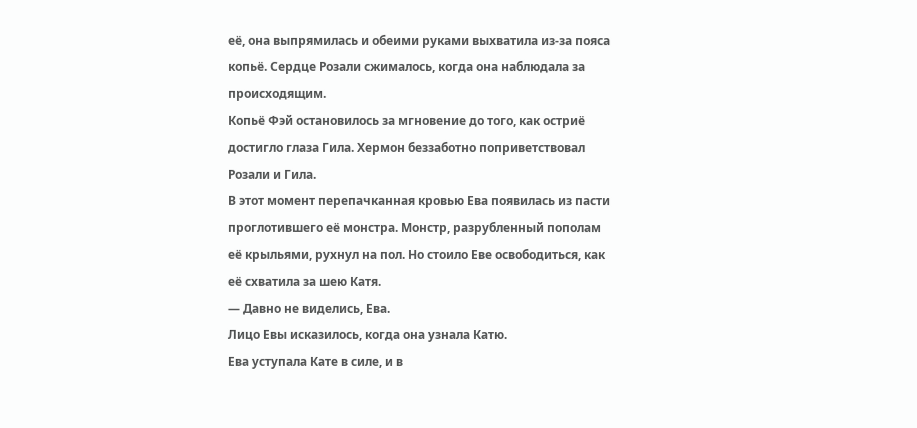её, она выпрямилась и обеими руками выхватила из-за пояса копьё. Сердце Розали сжималось, когда она наблюдала за происходящим.
Копьё Фэй остановилось за мгновение до того, как остриё достигло глаза Гила. Хермон беззаботно поприветствовал Розали и Гила.
В этот момент перепачканная кровью Ева появилась из пасти проглотившего её монстра. Монстр, разрубленный пополам её крыльями, рухнул на пол. Но стоило Еве освободиться, как её схватила за шею Катя.
— Давно не виделись, Ева.
Лицо Евы исказилось, когда она узнала Катю.
Ева уступала Кате в силе, и в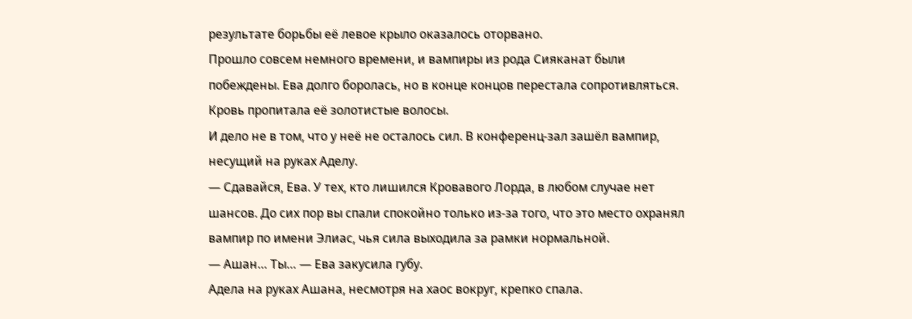результате борьбы её левое крыло оказалось оторвано.
Прошло совсем немного времени, и вампиры из рода Сияканат были побеждены. Ева долго боролась, но в конце концов перестала сопротивляться. Кровь пропитала её золотистые волосы.
И дело не в том, что у неё не осталось сил. В конференц-зал зашёл вампир, несущий на руках Аделу.
— Сдавайся, Ева. У тех, кто лишился Кровавого Лорда, в любом случае нет шансов. До сих пор вы спали спокойно только из-за того, что это место охранял вампир по имени Элиас, чья сила выходила за рамки нормальной.
— Ашан… Ты… — Ева закусила губу.
Адела на руках Ашана, несмотря на хаос вокруг, крепко спала.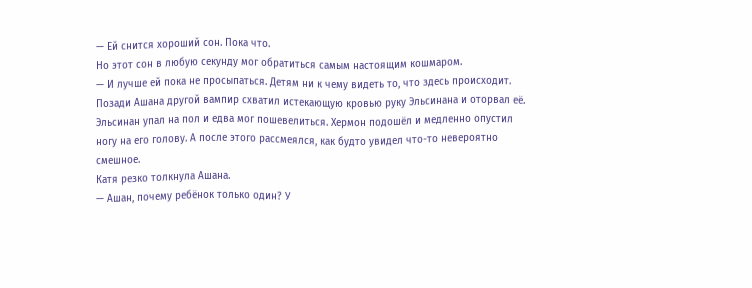— Ей снится хороший сон. Пока что.
Но этот сон в любую секунду мог обратиться самым настоящим кошмаром.
— И лучше ей пока не просыпаться. Детям ни к чему видеть то, что здесь происходит.
Позади Ашана другой вампир схватил истекающую кровью руку Эльсинана и оторвал её.
Эльсинан упал на пол и едва мог пошевелиться. Хермон подошёл и медленно опустил ногу на его голову. А после этого рассмеялся, как будто увидел что-то невероятно смешное.
Катя резко толкнула Ашана.
— Ашан, почему ребёнок только один? У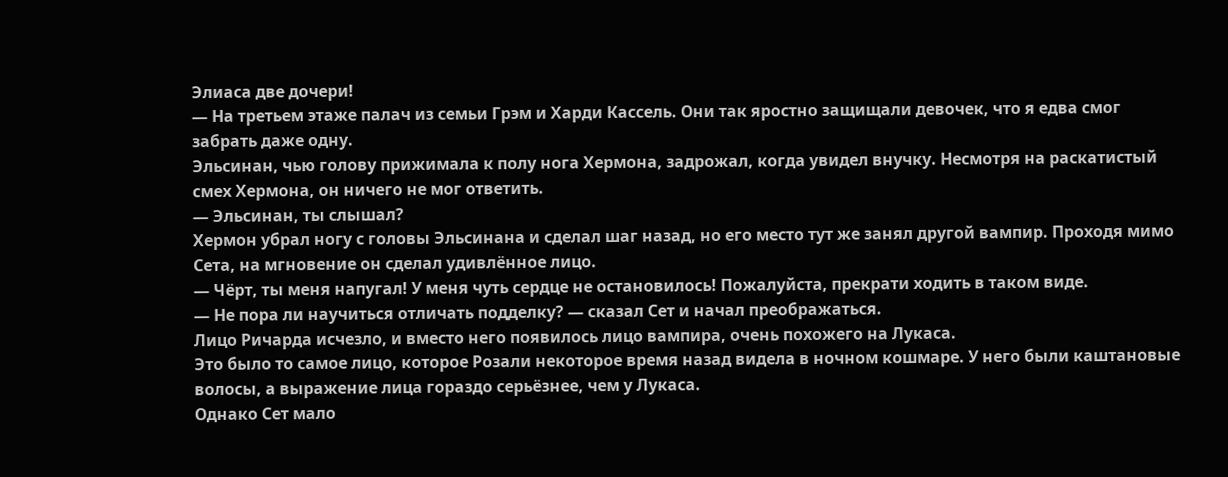Элиаса две дочери!
— На третьем этаже палач из семьи Грэм и Харди Кассель. Они так яростно защищали девочек, что я едва смог забрать даже одну.
Эльсинан, чью голову прижимала к полу нога Хермона, задрожал, когда увидел внучку. Несмотря на раскатистый смех Хермона, он ничего не мог ответить.
— Эльсинан, ты слышал?
Хермон убрал ногу с головы Эльсинана и сделал шаг назад, но его место тут же занял другой вампир. Проходя мимо Сета, на мгновение он сделал удивлённое лицо.
— Чёрт, ты меня напугал! У меня чуть сердце не остановилось! Пожалуйста, прекрати ходить в таком виде.
— Не пора ли научиться отличать подделку? — сказал Сет и начал преображаться.
Лицо Ричарда исчезло, и вместо него появилось лицо вампира, очень похожего на Лукаса.
Это было то самое лицо, которое Розали некоторое время назад видела в ночном кошмаре. У него были каштановые волосы, а выражение лица гораздо серьёзнее, чем у Лукаса.
Однако Сет мало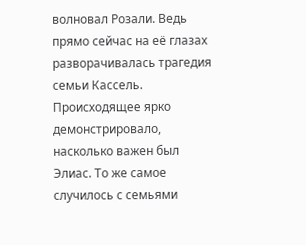волновал Розали. Ведь прямо сейчас на её глазах разворачивалась трагедия семьи Кассель.
Происходящее ярко демонстрировало, насколько важен был Элиас. То же самое случилось с семьями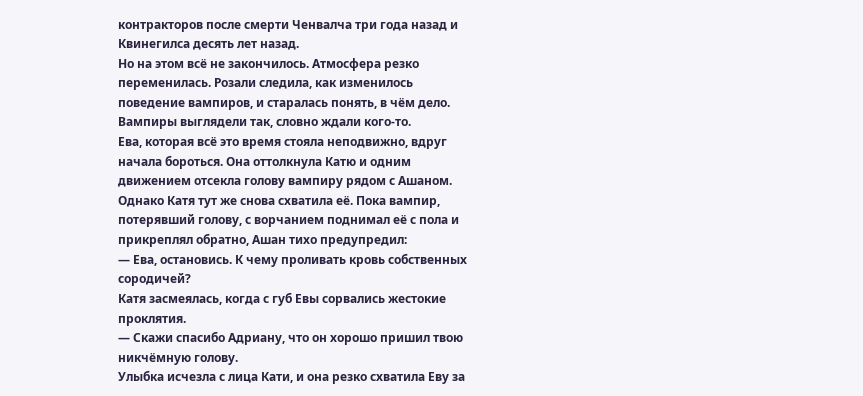контракторов после смерти Ченвалча три года назад и Квинегилса десять лет назад.
Но на этом всё не закончилось. Атмосфера резко переменилась. Розали следила, как изменилось поведение вампиров, и старалась понять, в чём дело. Вампиры выглядели так, словно ждали кого-то.
Ева, которая всё это время стояла неподвижно, вдруг начала бороться. Она оттолкнула Катю и одним движением отсекла голову вампиру рядом с Ашаном. Однако Катя тут же снова схватила её. Пока вампир, потерявший голову, с ворчанием поднимал её с пола и прикреплял обратно, Ашан тихо предупредил:
— Ева, остановись. К чему проливать кровь собственных сородичей?
Катя засмеялась, когда с губ Евы сорвались жестокие проклятия.
— Скажи спасибо Адриану, что он хорошо пришил твою никчёмную голову.
Улыбка исчезла с лица Кати, и она резко схватила Еву за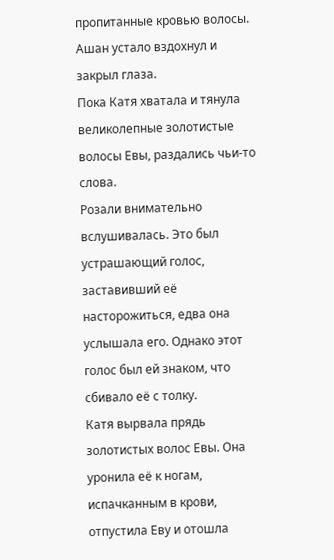пропитанные кровью волосы. Ашан устало вздохнул и закрыл глаза.
Пока Катя хватала и тянула великолепные золотистые волосы Евы, раздались чьи-то слова.
Розали внимательно вслушивалась. Это был устрашающий голос, заставивший её насторожиться, едва она услышала его. Однако этот голос был ей знаком, что сбивало её с толку.
Катя вырвала прядь золотистых волос Евы. Она уронила её к ногам, испачканным в крови, отпустила Еву и отошла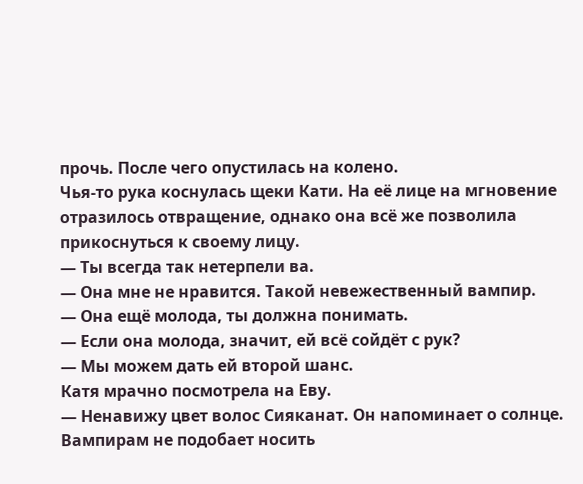прочь. После чего опустилась на колено.
Чья-то рука коснулась щеки Кати. На её лице на мгновение отразилось отвращение, однако она всё же позволила прикоснуться к своему лицу.
— Ты всегда так нетерпели ва.
— Она мне не нравится. Такой невежественный вампир.
— Она ещё молода, ты должна понимать.
— Если она молода, значит, ей всё сойдёт с рук?
— Мы можем дать ей второй шанс.
Катя мрачно посмотрела на Еву.
— Ненавижу цвет волос Сияканат. Он напоминает о солнце. Вампирам не подобает носить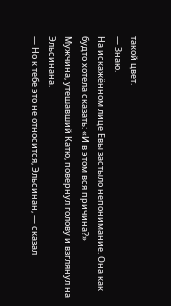такой цвет.
— Знаю.
На искажённом лице Евы застыло непонимание. Она как будто хотела сказать: «И в этом вся причина?»
Мужчина, утешавший Катю, повернул голову и взглянул на Эльсинана.
— Но к тебе это не относится, Эльсинан, — сказал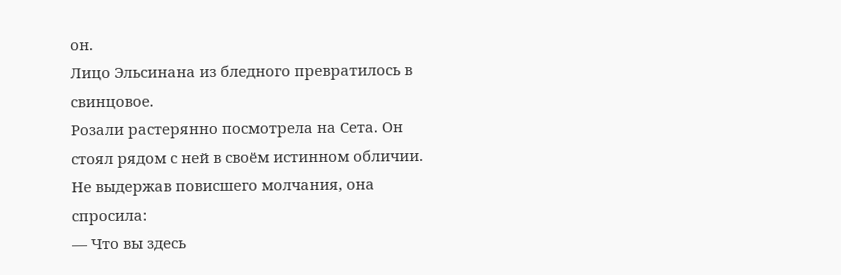он.
Лицо Эльсинана из бледного превратилось в свинцовое.
Розали растерянно посмотрела на Сета. Он стоял рядом с ней в своём истинном обличии. Не выдержав повисшего молчания, она спросила:
— Что вы здесь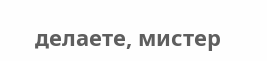делаете, мистер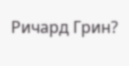Ричард Грин?